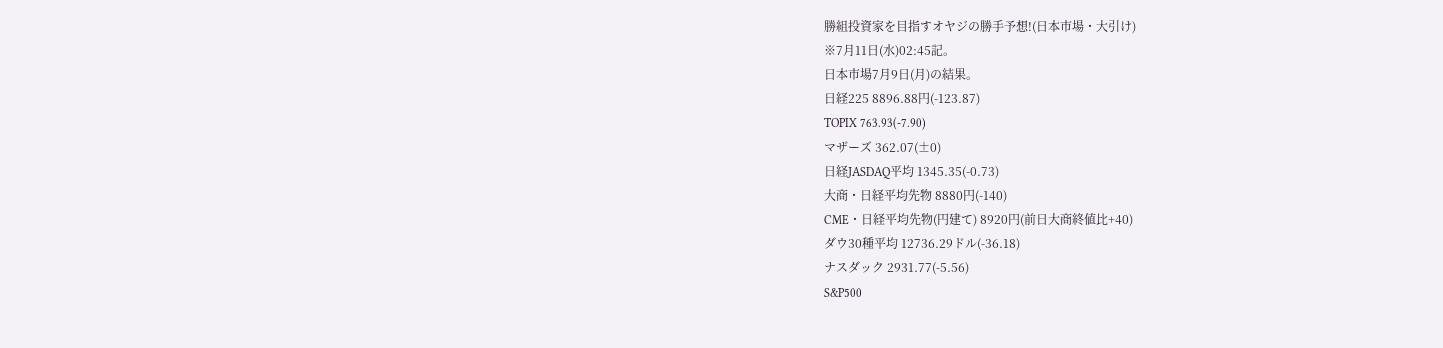勝組投資家を目指すオヤジの勝手予想!(日本市場・大引け)
※7月11日(水)02:45記。
日本市場7月9日(月)の結果。
日経225 8896.88円(-123.87)
TOPIX 763.93(-7.90)
マザーズ 362.07(±0)
日経JASDAQ平均 1345.35(-0.73)
大商・日経平均先物 8880円(-140)
CME・日経平均先物(円建て) 8920円(前日大商終値比+40)
ダウ30種平均 12736.29ドル(-36.18)
ナスダック 2931.77(-5.56)
S&P500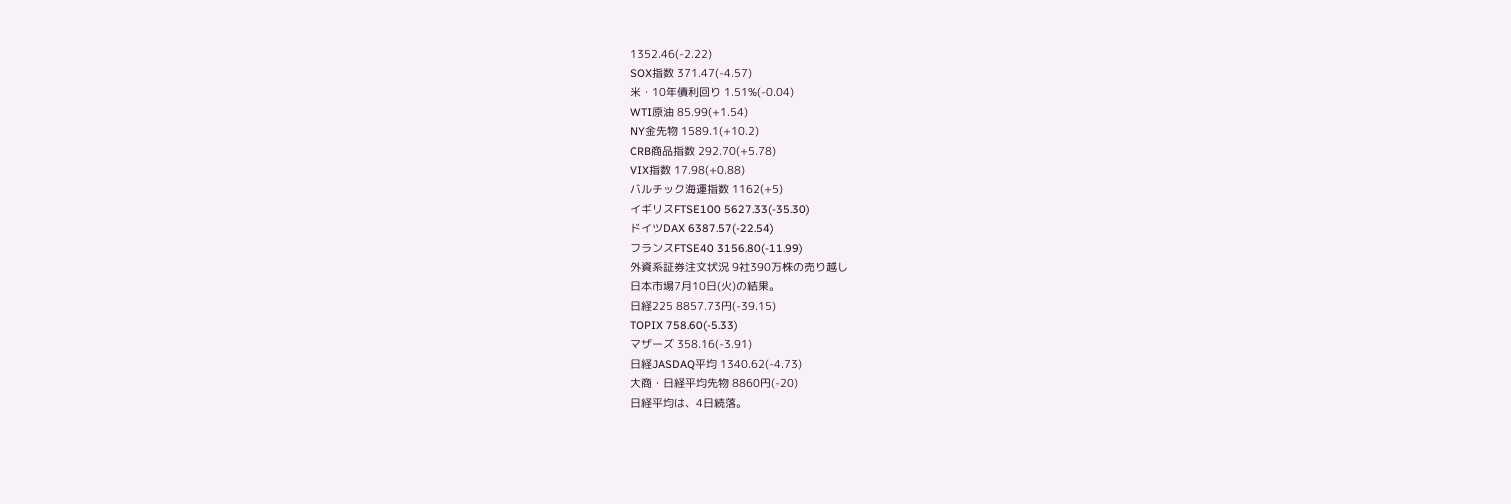1352.46(-2.22)
SOX指数 371.47(-4.57)
米・10年債利回り 1.51%(-0.04)
WTI原油 85.99(+1.54)
NY金先物 1589.1(+10.2)
CRB商品指数 292.70(+5.78)
VIX指数 17.98(+0.88)
バルチック海運指数 1162(+5)
イギリスFTSE100 5627.33(-35.30)
ドイツDAX 6387.57(-22.54)
フランスFTSE40 3156.80(-11.99)
外資系証券注文状況 9社390万株の売り越し
日本市場7月10日(火)の結果。
日経225 8857.73円(-39.15)
TOPIX 758.60(-5.33)
マザーズ 358.16(-3.91)
日経JASDAQ平均 1340.62(-4.73)
大商・日経平均先物 8860円(-20)
日経平均は、4日続落。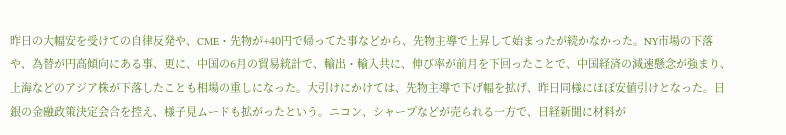昨日の大幅安を受けての自律反発や、CME・先物が+40円で帰ってた事などから、先物主導で上昇して始まったが続かなかった。NY市場の下落や、為替が円高傾向にある事、更に、中国の6月の貿易統計で、輸出・輸入共に、伸び率が前月を下回ったことで、中国経済の減速懸念が強まり、上海などのアジア株が下落したことも相場の重しになった。大引けにかけては、先物主導で下げ幅を拡げ、昨日同様にほぼ安値引けとなった。日銀の金融政策決定会合を控え、様子見ムードも拡がったという。ニコン、シャープなどが売られる一方で、日経新聞に材料が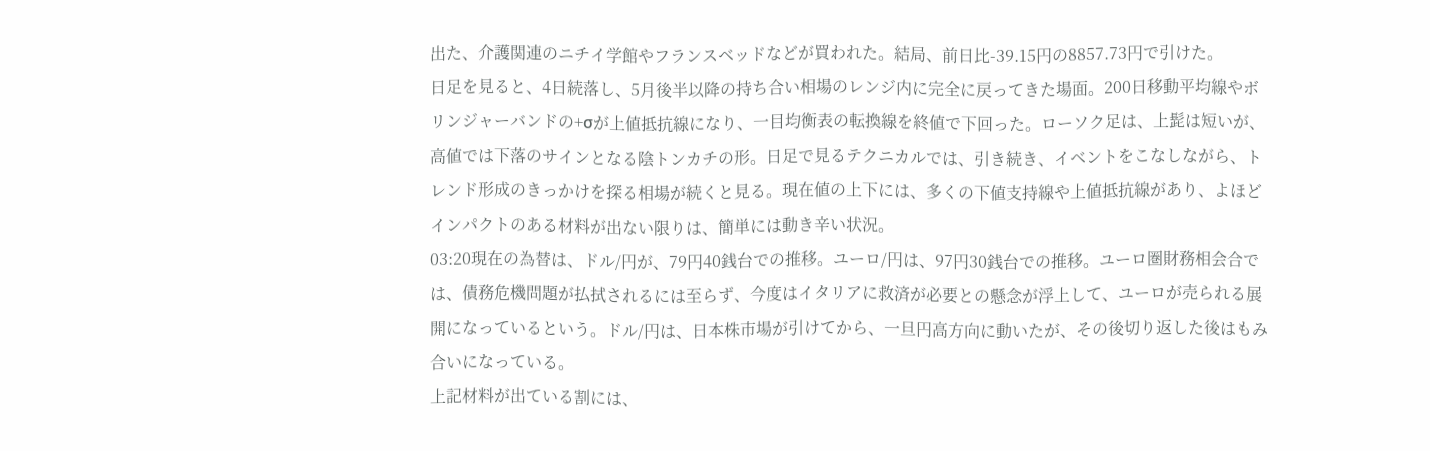出た、介護関連のニチイ学館やフランスベッドなどが買われた。結局、前日比-39.15円の8857.73円で引けた。
日足を見ると、4日続落し、5月後半以降の持ち合い相場のレンジ内に完全に戻ってきた場面。200日移動平均線やボリンジャーバンドの+σが上値抵抗線になり、一目均衡表の転換線を終値で下回った。ローソク足は、上髭は短いが、高値では下落のサインとなる陰トンカチの形。日足で見るテクニカルでは、引き続き、イベントをこなしながら、トレンド形成のきっかけを探る相場が続くと見る。現在値の上下には、多くの下値支持線や上値抵抗線があり、よほどインパクトのある材料が出ない限りは、簡単には動き辛い状況。
03:20現在の為替は、ドル/円が、79円40銭台での推移。ユーロ/円は、97円30銭台での推移。ユーロ圏財務相会合では、債務危機問題が払拭されるには至らず、今度はイタリアに救済が必要との懸念が浮上して、ユーロが売られる展開になっているという。ドル/円は、日本株市場が引けてから、一旦円高方向に動いたが、その後切り返した後はもみ合いになっている。
上記材料が出ている割には、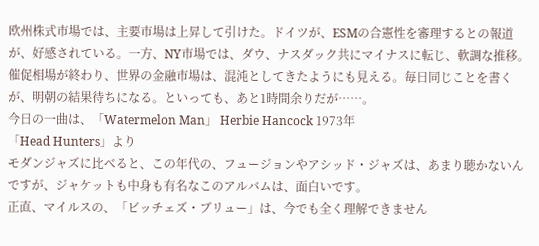欧州株式市場では、主要市場は上昇して引けた。ドイツが、ESMの合憲性を審理するとの報道が、好感されている。一方、NY市場では、ダウ、ナスダック共にマイナスに転じ、軟調な推移。催促相場が終わり、世界の金融市場は、混沌としてきたようにも見える。毎日同じことを書くが、明朝の結果待ちになる。といっても、あと1時間余りだが……。
今日の一曲は、「Watermelon Man」 Herbie Hancock 1973年
「Head Hunters」より
モダンジャズに比べると、この年代の、フュージョンやアシッド・ジャズは、あまり聴かないんですが、ジャケットも中身も有名なこのアルバムは、面白いです。
正直、マイルスの、「ビッチェズ・ブリュー」は、今でも全く理解できません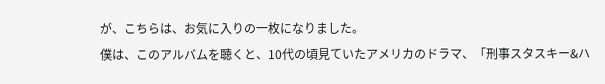が、こちらは、お気に入りの一枚になりました。
僕は、このアルバムを聴くと、10代の頃見ていたアメリカのドラマ、「刑事スタスキー&ハ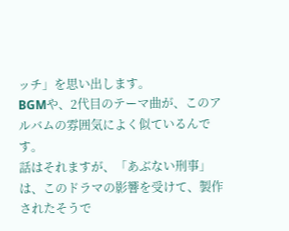ッチ」を思い出します。
BGMや、2代目のテーマ曲が、このアルバムの雰囲気によく似ているんです。
話はそれますが、「あぶない刑事」は、このドラマの影響を受けて、製作されたそうで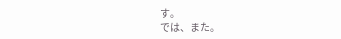す。
では、また。